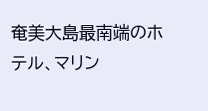奄美大島最南端のホテル、マリン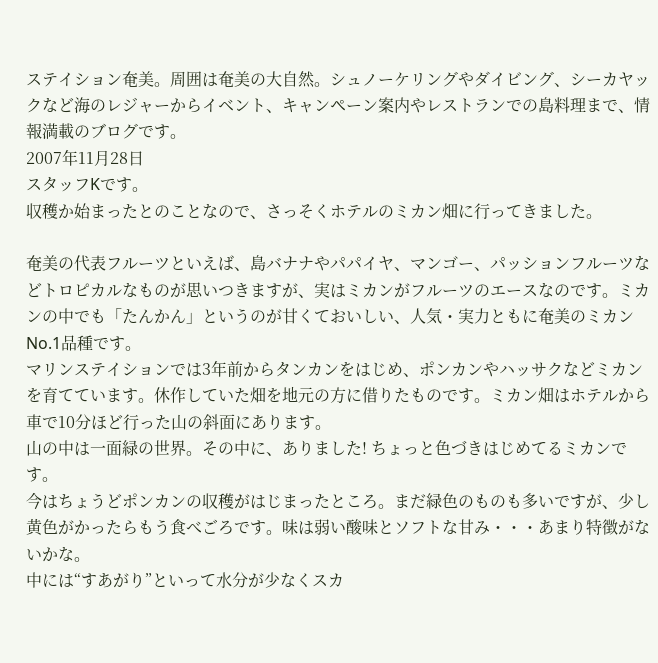ステイション奄美。周囲は奄美の大自然。シュノーケリングやダイビング、シーカヤックなど海のレジャーからイベント、キャンペーン案内やレストランでの島料理まで、情報満載のブログです。
2007年11月28日
スタッフKです。
収穫か始まったとのことなので、さっそくホテルのミカン畑に行ってきました。

奄美の代表フルーツといえば、島バナナやパパイヤ、マンゴー、パッションフルーツなどトロピカルなものが思いつきますが、実はミカンがフルーツのエースなのです。ミカンの中でも「たんかん」というのが甘くておいしい、人気・実力ともに奄美のミカンNo.1品種です。
マリンステイションでは3年前からタンカンをはじめ、ポンカンやハッサクなどミカンを育てています。休作していた畑を地元の方に借りたものです。ミカン畑はホテルから車で10分ほど行った山の斜面にあります。
山の中は一面緑の世界。その中に、ありました! ちょっと色づきはじめてるミカンです。
今はちょうどポンカンの収穫がはじまったところ。まだ緑色のものも多いですが、少し黄色がかったらもう食べごろです。味は弱い酸味とソフトな甘み・・・あまり特徴がないかな。
中には“すあがり”といって水分が少なくスカ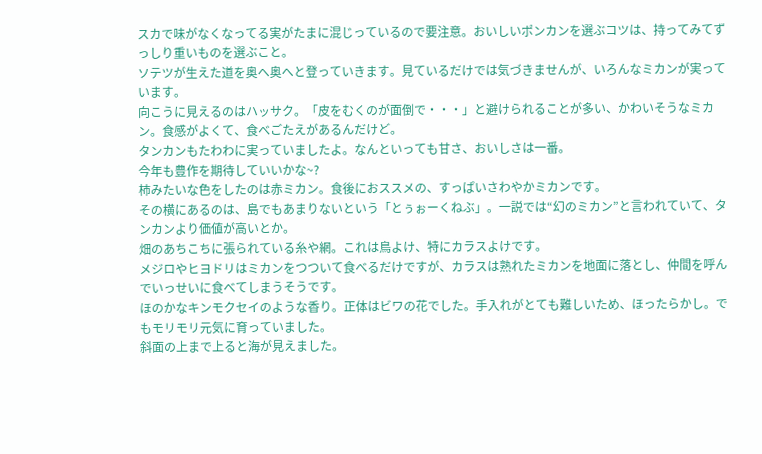スカで味がなくなってる実がたまに混じっているので要注意。おいしいポンカンを選ぶコツは、持ってみてずっしり重いものを選ぶこと。
ソテツが生えた道を奥へ奥へと登っていきます。見ているだけでは気づきませんが、いろんなミカンが実っています。
向こうに見えるのはハッサク。「皮をむくのが面倒で・・・」と避けられることが多い、かわいそうなミカン。食感がよくて、食べごたえがあるんだけど。
タンカンもたわわに実っていましたよ。なんといっても甘さ、おいしさは一番。
今年も豊作を期待していいかな~?
柿みたいな色をしたのは赤ミカン。食後におススメの、すっぱいさわやかミカンです。
その横にあるのは、島でもあまりないという「とぅぉーくねぶ」。一説では“幻のミカン”と言われていて、タンカンより価値が高いとか。
畑のあちこちに張られている糸や網。これは鳥よけ、特にカラスよけです。
メジロやヒヨドリはミカンをつついて食べるだけですが、カラスは熟れたミカンを地面に落とし、仲間を呼んでいっせいに食べてしまうそうです。
ほのかなキンモクセイのような香り。正体はビワの花でした。手入れがとても難しいため、ほったらかし。でもモリモリ元気に育っていました。
斜面の上まで上ると海が見えました。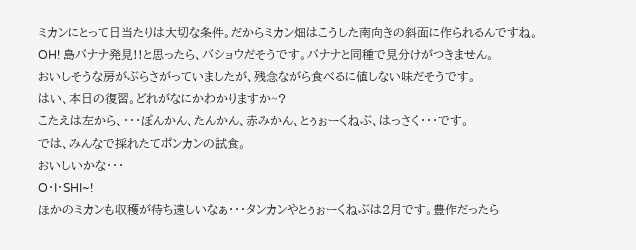ミカンにとって日当たりは大切な条件。だからミカン畑はこうした南向きの斜面に作られるんですね。
OH! 島バナナ発見!!と思ったら、バショウだそうです。バナナと同種で見分けがつきません。
おいしそうな房がぶらさがっていましたが、残念ながら食べるに値しない味だそうです。
はい、本日の復習。どれがなにかわかりますか~?
こたえは左から、・・・ぽんかん、たんかん、赤みかん、とぅぉーくねぶ、はっさく・・・です。
では、みんなで採れたてポンカンの試食。
おいしいかな・・・
O・I・SHI~!
ほかのミカンも収穫が待ち遠しいなぁ・・・タンカンやとぅぉーくねぶは2月です。豊作だったら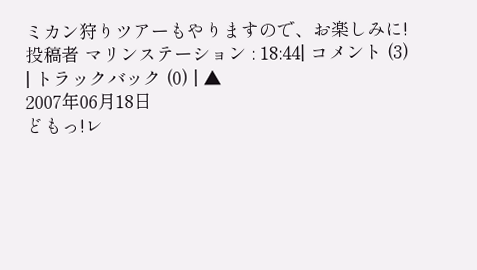ミカン狩りツアーもやりますので、お楽しみに!
投稿者 マリンステーション : 18:44| コメント (3) | トラックバック (0) | ▲
2007年06月18日
どもっ!レ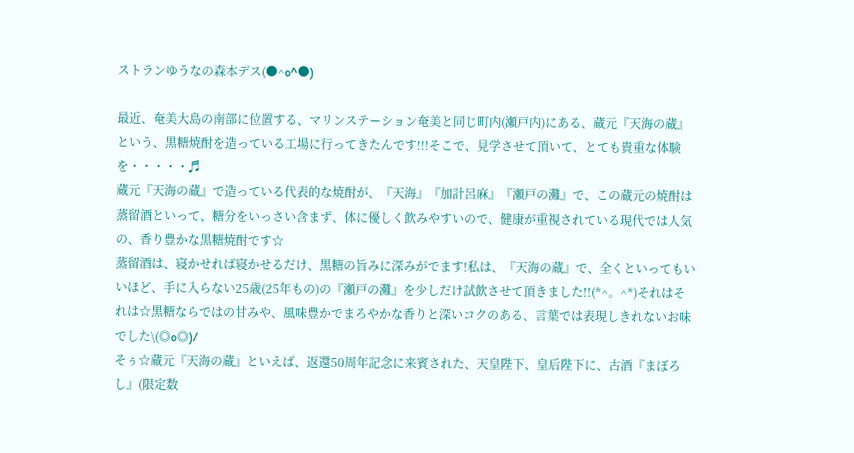ストランゆうなの森本デス(●^o^●)

最近、奄美大島の南部に位置する、マリンステーション奄美と同じ町内(瀬戸内)にある、蔵元『天海の蔵』という、黒糖焼酎を造っている工場に行ってきたんです!!!そこで、見学させて頂いて、とても貴重な体験を・・・・・♬
蔵元『天海の蔵』で造っている代表的な焼酎が、『天海』『加計呂麻』『瀬戸の灘』で、この蔵元の焼酎は蒸留酒といって、糖分をいっさい含まず、体に優しく飲みやすいので、健康が重視されている現代では人気の、香り豊かな黒糖焼酎です☆
蒸留酒は、寝かせれば寝かせるだけ、黒糖の旨みに深みがでます!私は、『天海の蔵』で、全くといってもいいほど、手に入らない25歳(25年もの)の『瀬戸の灘』を少しだけ試飲させて頂きました!!(*^。^*)それはそれは☆黒糖ならではの甘みや、風味豊かでまろやかな香りと深いコクのある、言葉では表現しきれないお味でした\(◎o◎)/
そぅ☆蔵元『天海の蔵』といえば、返還50周年記念に来賓された、天皇陛下、皇后陛下に、古酒『まぼろし』(限定数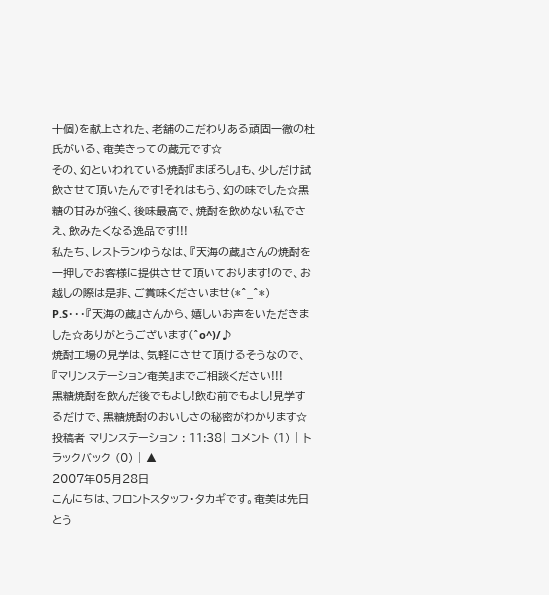十個)を献上された、老舗のこだわりある頑固一徹の杜氏がいる、奄美きっての蔵元です☆
その、幻といわれている焼酎『まぼろし』も、少しだけ試飲させて頂いたんです!それはもう、幻の味でした☆黒糖の甘みが強く、後味最高で、焼酎を飲めない私でさえ、飲みたくなる逸品です!!!
私たち、レストランゆうなは、『天海の蔵』さんの焼酎を一押しでお客様に提供させて頂いております!ので、お越しの際は是非、ご賞味くださいませ(*^_^*)
P.S・・・『天海の蔵』さんから、嬉しいお声をいただきました☆ありがとうございます(^o^)/♪
焼酎工場の見学は、気軽にさせて頂けるそうなので、『マリンステーション奄美』までご相談ください!!!
黒糖焼酎を飲んだ後でもよし!飲む前でもよし!見学するだけで、黒糖焼酎のおいしさの秘密がわかります☆
投稿者 マリンステーション : 11:38| コメント (1) | トラックバック (0) | ▲
2007年05月28日
こんにちは、フロントスタッフ・タカギです。奄美は先日とう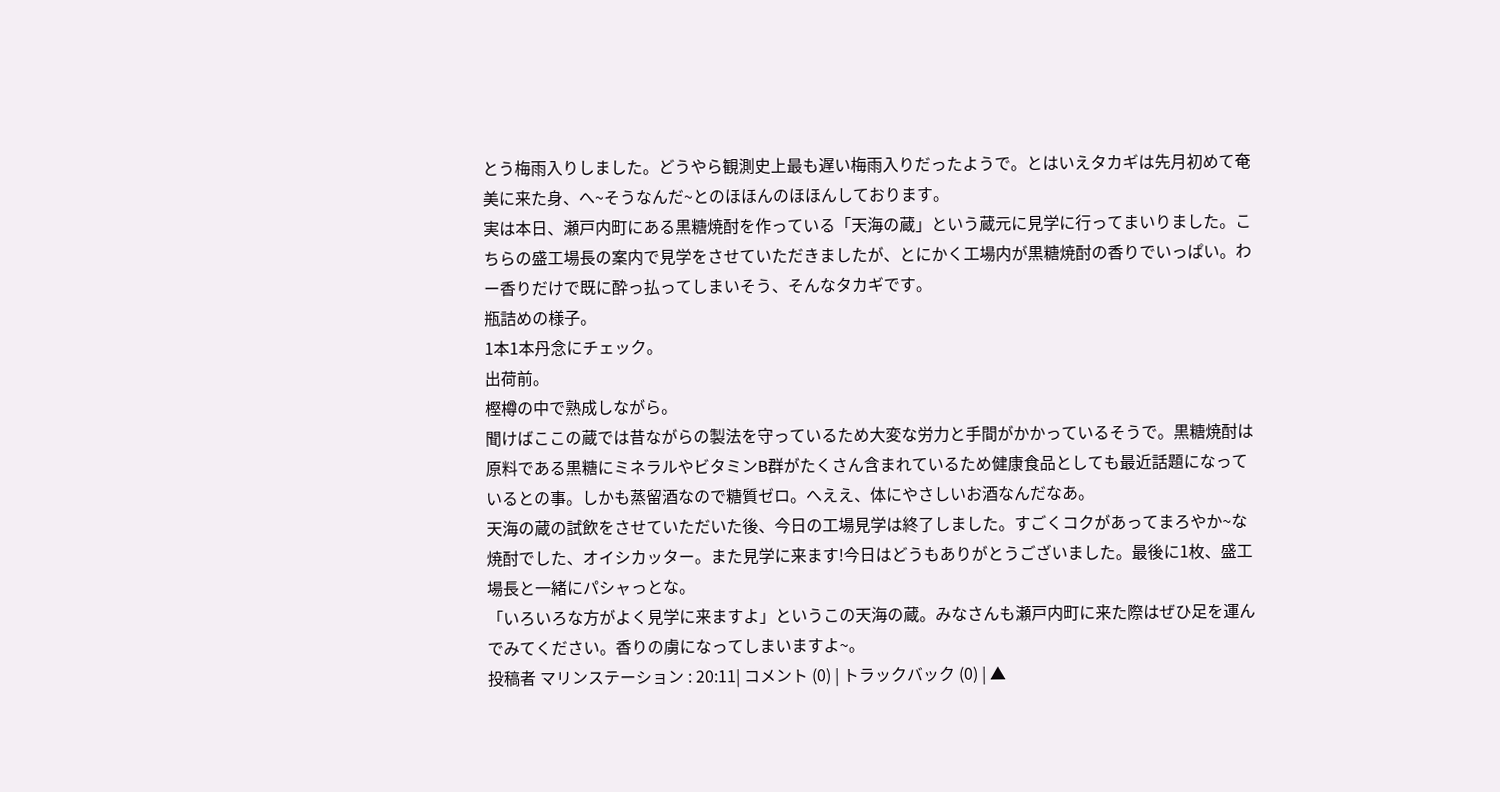とう梅雨入りしました。どうやら観測史上最も遅い梅雨入りだったようで。とはいえタカギは先月初めて奄美に来た身、へ~そうなんだ~とのほほんのほほんしております。
実は本日、瀬戸内町にある黒糖焼酎を作っている「天海の蔵」という蔵元に見学に行ってまいりました。こちらの盛工場長の案内で見学をさせていただきましたが、とにかく工場内が黒糖焼酎の香りでいっぱい。わー香りだけで既に酔っ払ってしまいそう、そんなタカギです。
瓶詰めの様子。
1本1本丹念にチェック。
出荷前。
樫樽の中で熟成しながら。
聞けばここの蔵では昔ながらの製法を守っているため大変な労力と手間がかかっているそうで。黒糖焼酎は原料である黒糖にミネラルやビタミンB群がたくさん含まれているため健康食品としても最近話題になっているとの事。しかも蒸留酒なので糖質ゼロ。へええ、体にやさしいお酒なんだなあ。
天海の蔵の試飲をさせていただいた後、今日の工場見学は終了しました。すごくコクがあってまろやか~な焼酎でした、オイシカッター。また見学に来ます!今日はどうもありがとうございました。最後に1枚、盛工場長と一緒にパシャっとな。
「いろいろな方がよく見学に来ますよ」というこの天海の蔵。みなさんも瀬戸内町に来た際はぜひ足を運んでみてください。香りの虜になってしまいますよ~。
投稿者 マリンステーション : 20:11| コメント (0) | トラックバック (0) | ▲